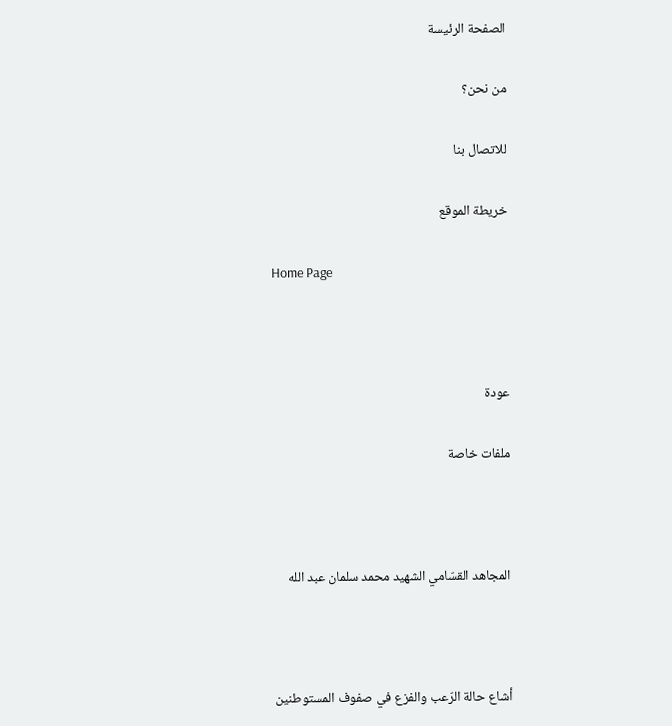الصفحة الرئيسة

من نحن؟

للاتصال بنا

خريطة الموقع

Home Page



عودة

ملفات خاصة



المجاهد القسّامي الشهيد محمد سلمان عبد الله



أشاع حالة الرّعب والفزع في صفوف المستوطنين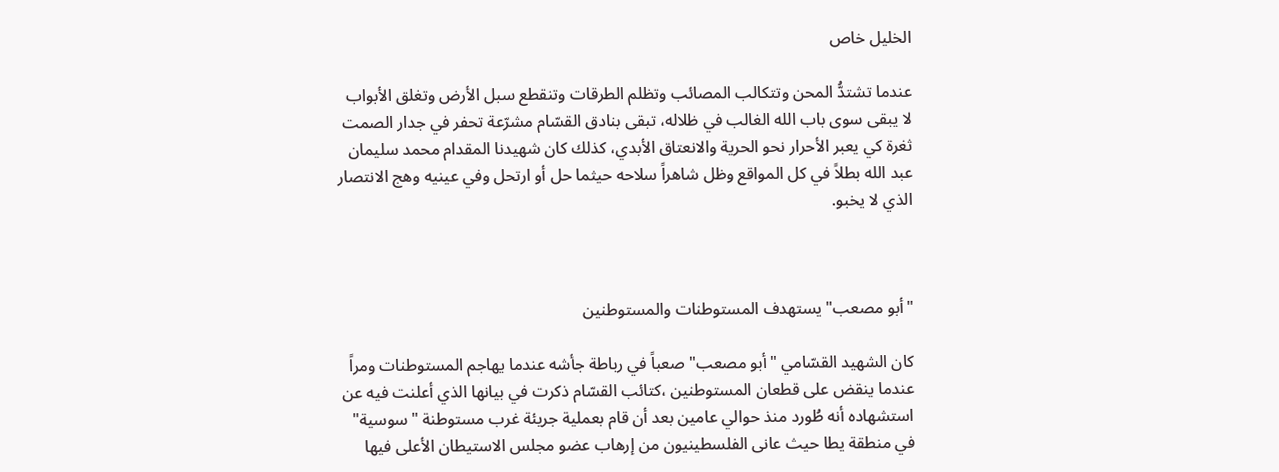الخليل خاص

عندما تشتدُّ المحن وتتكالب المصائب وتظلم الطرقات وتنقطع سبل الأرض وتغلق الأبواب لا يبقى سوى باب الله الغالب في ظلاله، تبقى بنادق القسّام مشرّعة تحفر في جدار الصمت ثغرة كي يعبر الأحرار نحو الحرية والانعتاق الأبدي، كذلك كان شهيدنا المقدام محمد سليمان عبد الله بطلاً في كل المواقع وظل شاهراً سلاحه حيثما حل أو ارتحل وفي عينيه وهج الانتصار الذي لا يخبو.



"أبو مصعب" يستهدف المستوطنات والمستوطنين

كان الشهيد القسّامي "أبو مصعب" صعباً في رباطة جأشه عندما يهاجم المستوطنات ومراً عندما ينقض على قطعان المستوطنين ،كتائب القسّام ذكرت في بيانها الذي أعلنت فيه عن استشهاده أنه طُورد منذ حوالي عامين بعد أن قام بعملية جريئة غرب مستوطنة "سوسية" في منطقة يطا حيث عانى الفلسطينيون من إرهاب عضو مجلس الاستيطان الأعلى فيها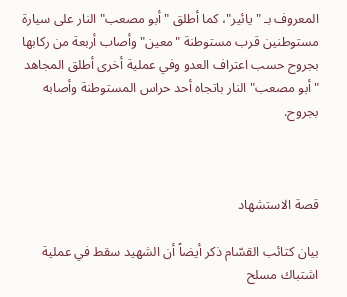المعروف بـ "يائير"، كما أطلق "أبو مصعب" النار على سيارة مستوطنين قرب مستوطنة "معين" وأصاب أربعة من ركابها بجروح حسب اعتراف العدو وفي عملية أخرى أطلق المجاهد "أبو مصعب" النار باتجاه أحد حراس المستوطنة وأصابه بجروح.



قصة الاستشهاد

بيان كتائب القسّام ذكر أيضاً أن الشهيد سقط في عملية اشتباك مسلح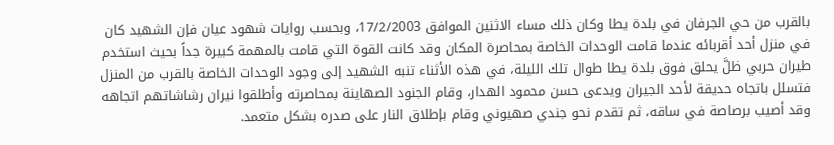بالقرب من حي الجرفان في بلدة يطا وكان ذلك مساء الاثنين الموافق 17/2/2003، وبحسب روايات شهود عيان فإن الشهيد كان في منزل أحد أقربائه عندما قامت الوحدات الخاصة بمحاصرة المكان وقد كانت القوة التي قامت بالمهمة كبيرة جداً بحيث استخدم طيران حربي ظلَّ يحلق فوق بلدة يطا طوال تلك الليلة، في هذه الأثناء تنبه الشهيد إلى وجود الوحدات الخاصة بالقرب من المنزل  فتسلل باتجاه حديقة لأحد الجيران ويدعى حسن محمود الهدار، وقام الجنود الصهاينة بمحاصرته وأطلقوا نيران رشاشاتهم اتجاهه وقد أصيب برصاصة في ساقه، ثم تقدم نحو جندي صهيوني وقام بإطلاق النار على صدره بشكل متعمد.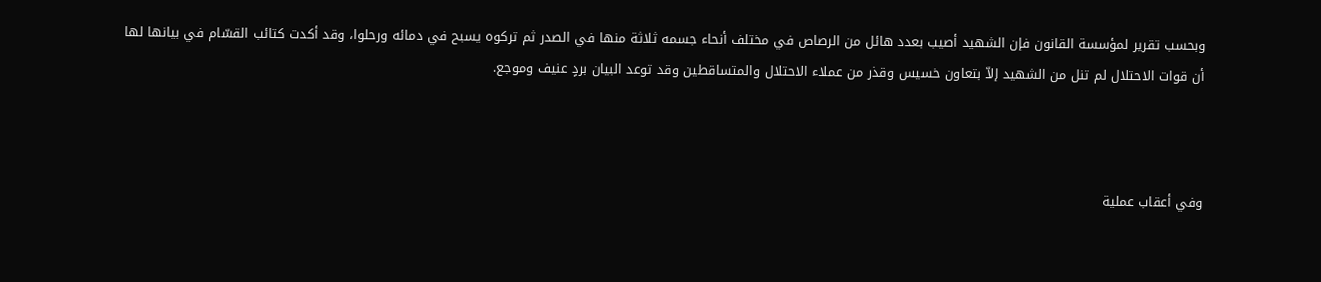وبحسب تقرير لمؤسسة القانون فإن الشهيد أصيب بعدد هائل من الرصاص في مختلف أنحاء جسمه ثلاثة منها في الصدر ثم تركوه يسبح في دمائه ورحلوا، وقد أكدت كتائب القسّام في بيانها لها أن قوات الاحتلال لم تنل من الشهيد إلاّ بتعاون خسيس وقذر من عملاء الاحتلال والمتساقطين وقد توعد البيان بردٍ عنيف وموجع.



وفي أعقاب عملية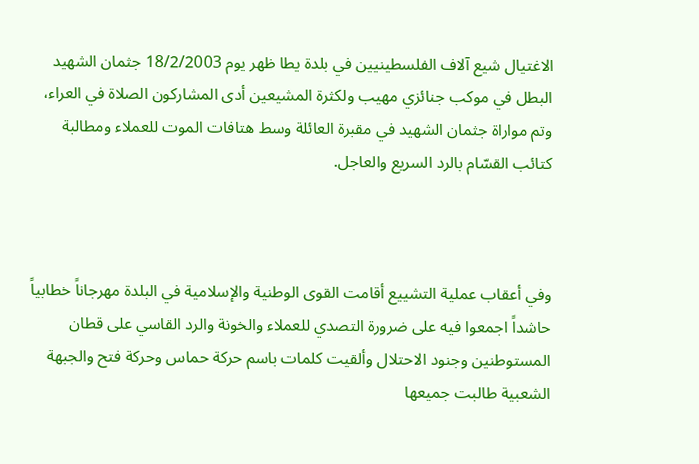الاغتيال شيع آلاف الفلسطينيين في بلدة يطا ظهر يوم 18/2/2003 جثمان الشهيد البطل في موكب جنائزي مهيب ولكثرة المشيعين أدى المشاركون الصلاة في العراء، وتم مواراة جثمان الشهيد في مقبرة العائلة وسط هتافات الموت للعملاء ومطالبة كتائب القسّام بالرد السريع والعاجل.



وفي أعقاب عملية التشييع أقامت القوى الوطنية والإسلامية في البلدة مهرجاناً خطابياً حاشداً اجمعوا فيه على ضرورة التصدي للعملاء والخونة والرد القاسي على قطان المستوطنين وجنود الاحتلال وألقيت كلمات باسم حركة حماس وحركة فتح والجبهة الشعبية طالبت جميعها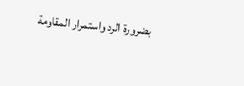بضرورة الرد واستمرار المقاومة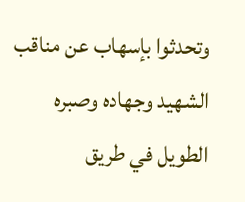وتحدثوا بإسهاب عن مناقب الشهيد وجهاده وصبره الطويل في طريق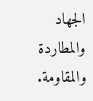الجهاد والمطاردة والمقاومة.